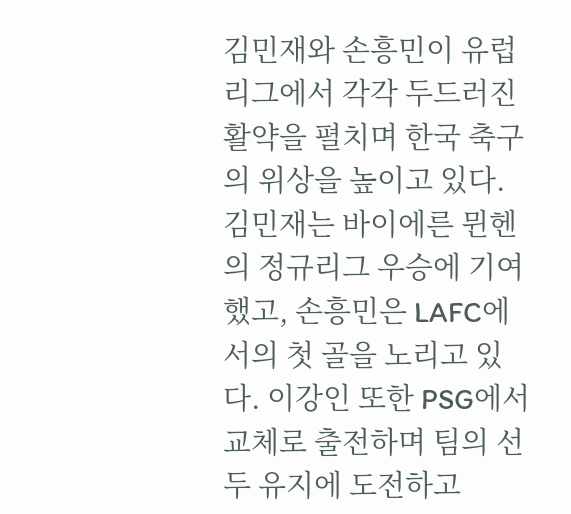김민재와 손흥민이 유럽 리그에서 각각 두드러진 활약을 펼치며 한국 축구의 위상을 높이고 있다. 김민재는 바이에른 뮌헨의 정규리그 우승에 기여했고, 손흥민은 LAFC에서의 첫 골을 노리고 있다. 이강인 또한 PSG에서 교체로 출전하며 팀의 선두 유지에 도전하고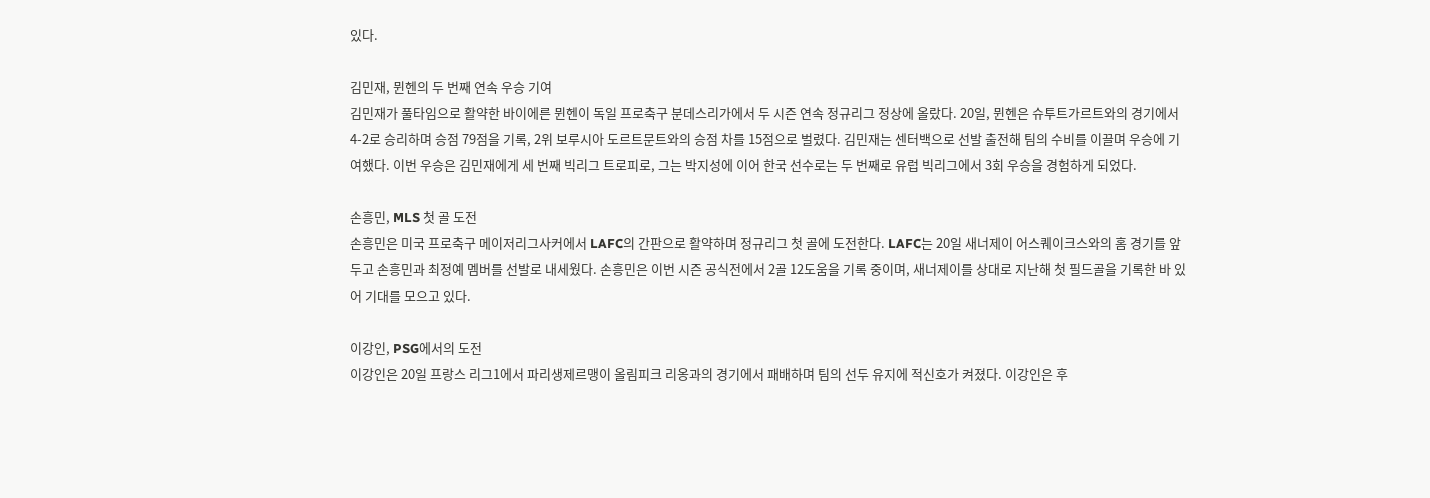있다.

김민재, 뮌헨의 두 번째 연속 우승 기여
김민재가 풀타임으로 활약한 바이에른 뮌헨이 독일 프로축구 분데스리가에서 두 시즌 연속 정규리그 정상에 올랐다. 20일, 뮌헨은 슈투트가르트와의 경기에서 4-2로 승리하며 승점 79점을 기록, 2위 보루시아 도르트문트와의 승점 차를 15점으로 벌렸다. 김민재는 센터백으로 선발 출전해 팀의 수비를 이끌며 우승에 기여했다. 이번 우승은 김민재에게 세 번째 빅리그 트로피로, 그는 박지성에 이어 한국 선수로는 두 번째로 유럽 빅리그에서 3회 우승을 경험하게 되었다.

손흥민, MLS 첫 골 도전
손흥민은 미국 프로축구 메이저리그사커에서 LAFC의 간판으로 활약하며 정규리그 첫 골에 도전한다. LAFC는 20일 새너제이 어스퀘이크스와의 홈 경기를 앞두고 손흥민과 최정예 멤버를 선발로 내세웠다. 손흥민은 이번 시즌 공식전에서 2골 12도움을 기록 중이며, 새너제이를 상대로 지난해 첫 필드골을 기록한 바 있어 기대를 모으고 있다.

이강인, PSG에서의 도전
이강인은 20일 프랑스 리그1에서 파리생제르맹이 올림피크 리옹과의 경기에서 패배하며 팀의 선두 유지에 적신호가 켜졌다. 이강인은 후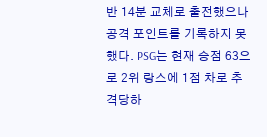반 14분 교체로 출전했으나 공격 포인트를 기록하지 못했다. PSG는 현재 승점 63으로 2위 랑스에 1점 차로 추격당하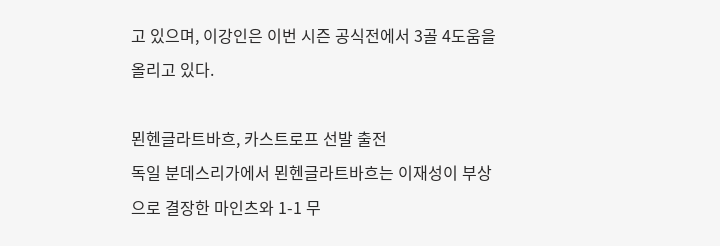고 있으며, 이강인은 이번 시즌 공식전에서 3골 4도움을 올리고 있다.

묀헨글라트바흐, 카스트로프 선발 출전
독일 분데스리가에서 묀헨글라트바흐는 이재성이 부상으로 결장한 마인츠와 1-1 무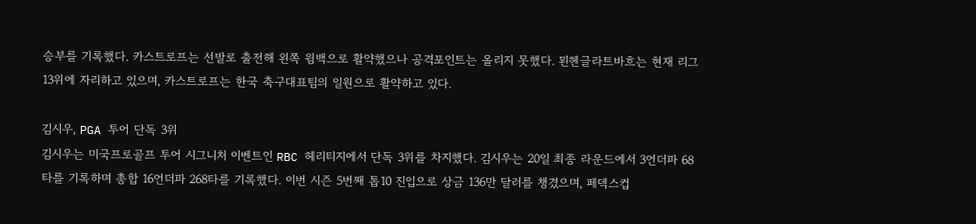승부를 기록했다. 카스트로프는 선발로 출전해 왼쪽 윙백으로 활약했으나 공격포인트는 올리지 못했다. 묀헨글라트바흐는 현재 리그 13위에 자리하고 있으며, 카스트로프는 한국 축구대표팀의 일원으로 활약하고 있다.

김시우, PGA 투어 단독 3위
김시우는 미국프로골프 투어 시그니처 이벤트인 RBC 헤리티지에서 단독 3위를 차지했다. 김시우는 20일 최종 라운드에서 3언더파 68타를 기록하며 총합 16언더파 268타를 기록했다. 이번 시즌 5번째 톱10 진입으로 상금 136만 달러를 챙겼으며, 페덱스컵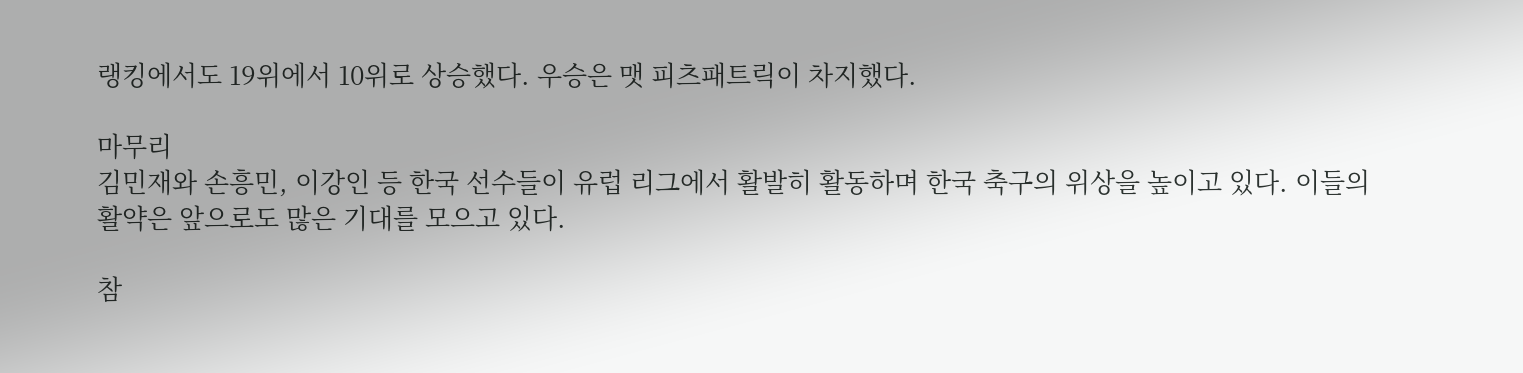랭킹에서도 19위에서 10위로 상승했다. 우승은 맷 피츠패트릭이 차지했다.

마무리
김민재와 손흥민, 이강인 등 한국 선수들이 유럽 리그에서 활발히 활동하며 한국 축구의 위상을 높이고 있다. 이들의 활약은 앞으로도 많은 기대를 모으고 있다.

참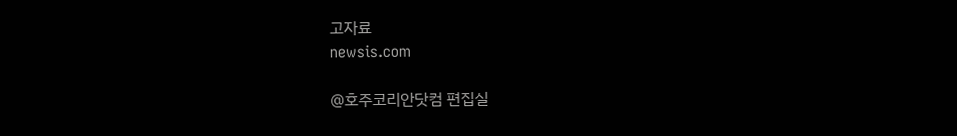고자료
newsis.com

@호주코리안닷컴 편집실